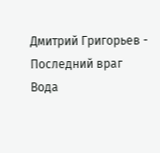Дмитрий Григорьев - Последний враг
Вода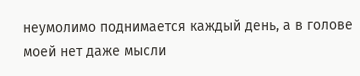неумолимо поднимается каждый день, а в голове моей нет даже мысли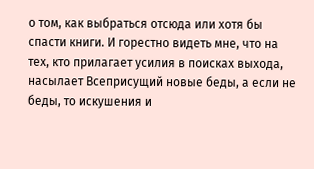о том, как выбраться отсюда или хотя бы спасти книги. И горестно видеть мне, что на тех, кто прилагает усилия в поисках выхода, насылает Всеприсущий новые беды, а если не беды, то искушения и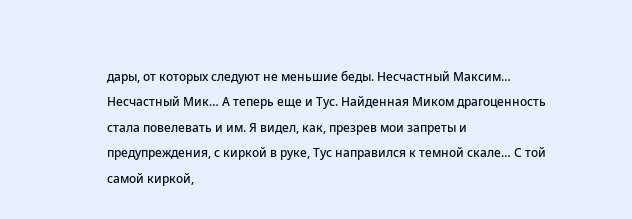дары, от которых следуют не меньшие беды. Несчастный Максим… Несчастный Мик… А теперь еще и Тус. Найденная Миком драгоценность стала повелевать и им. Я видел, как, презрев мои запреты и предупреждения, с киркой в руке, Тус направился к темной скале… С той самой киркой,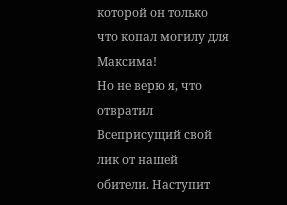которой он только что копал могилу для Максима!
Но не верю я, что отвратил Всеприсущий свой лик от нашей обители. Наступит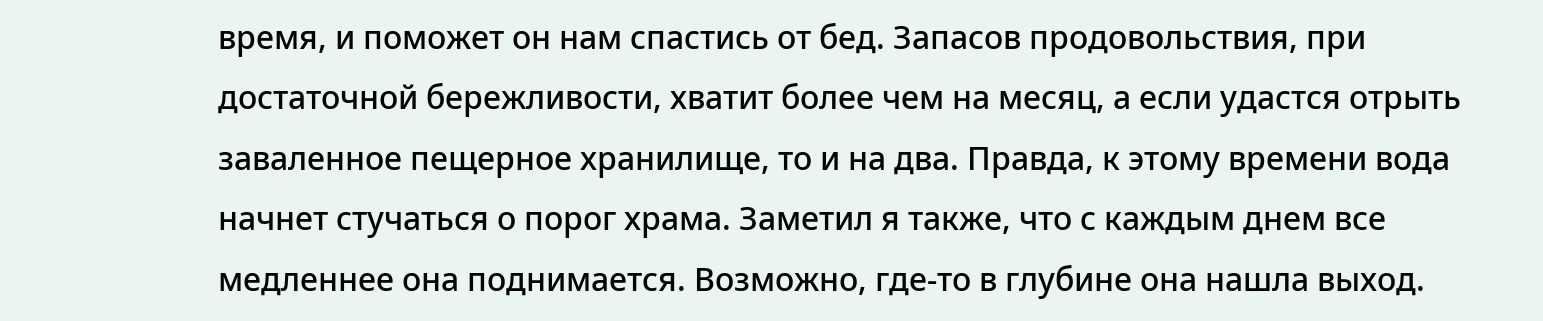время, и поможет он нам спастись от бед. Запасов продовольствия, при достаточной бережливости, хватит более чем на месяц, а если удастся отрыть заваленное пещерное хранилище, то и на два. Правда, к этому времени вода начнет стучаться о порог храма. Заметил я также, что с каждым днем все медленнее она поднимается. Возможно, где-то в глубине она нашла выход.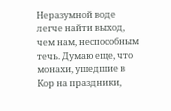Неразумной воде легче найти выход, чем нам, неспособным течь. Думаю еще, что монахи, ушедшие в Кор на праздники,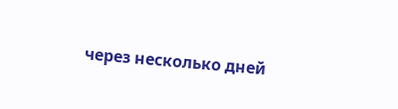через несколько дней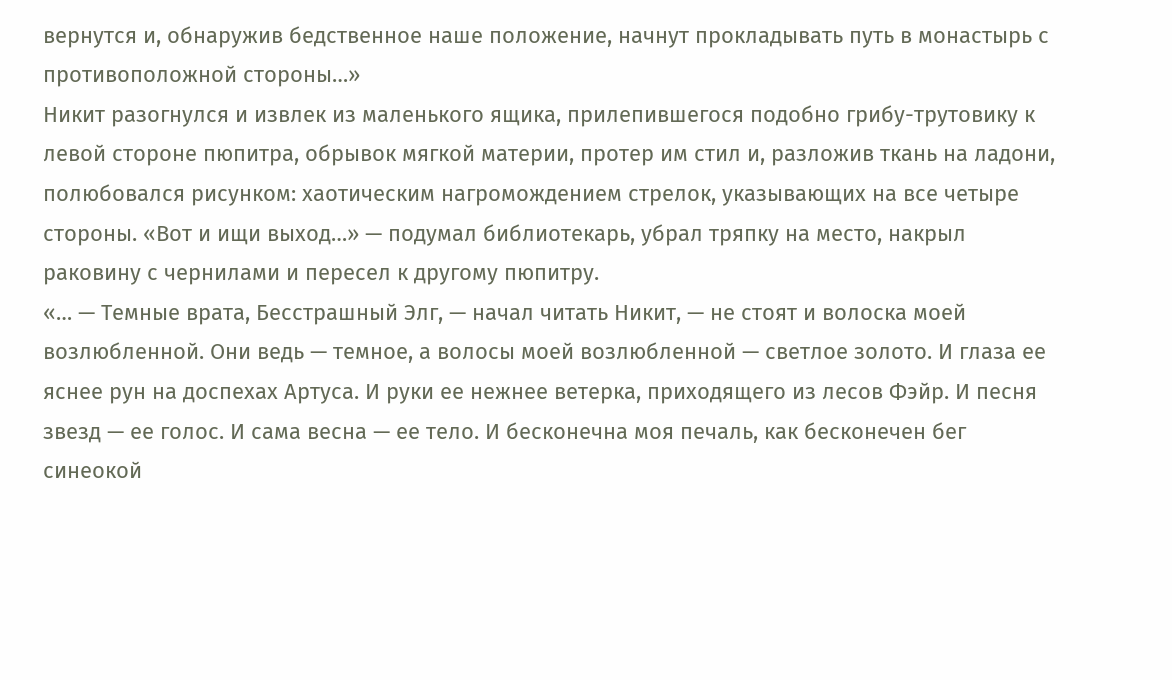вернутся и, обнаружив бедственное наше положение, начнут прокладывать путь в монастырь с противоположной стороны…»
Никит разогнулся и извлек из маленького ящика, прилепившегося подобно грибу-трутовику к левой стороне пюпитра, обрывок мягкой материи, протер им стил и, разложив ткань на ладони, полюбовался рисунком: хаотическим нагромождением стрелок, указывающих на все четыре стороны. «Вот и ищи выход…» — подумал библиотекарь, убрал тряпку на место, накрыл раковину с чернилами и пересел к другому пюпитру.
«… — Темные врата, Бесстрашный Элг, — начал читать Никит, — не стоят и волоска моей возлюбленной. Они ведь — темное, а волосы моей возлюбленной — светлое золото. И глаза ее яснее рун на доспехах Артуса. И руки ее нежнее ветерка, приходящего из лесов Фэйр. И песня звезд — ее голос. И сама весна — ее тело. И бесконечна моя печаль, как бесконечен бег синеокой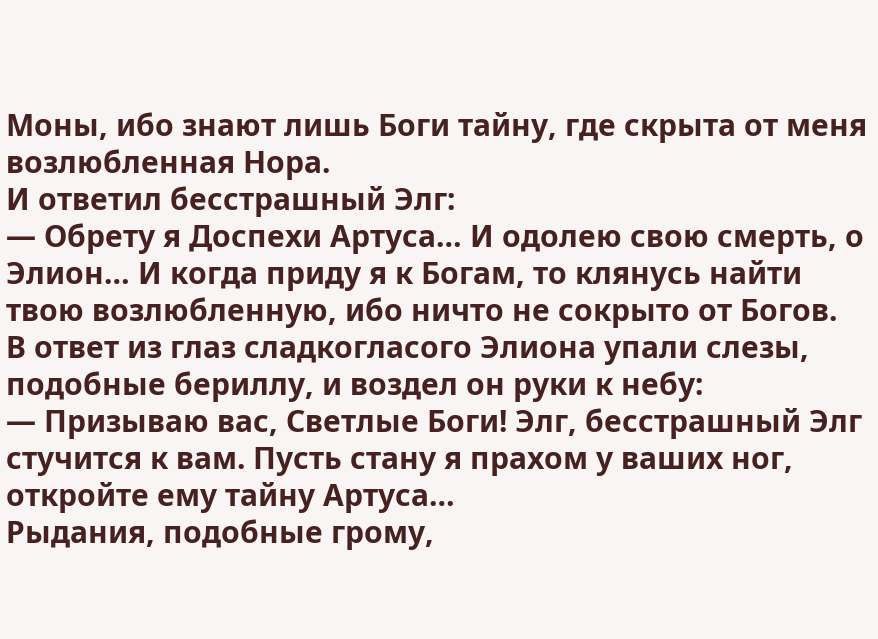Моны, ибо знают лишь Боги тайну, где скрыта от меня возлюбленная Нора.
И ответил бесстрашный Элг:
— Обрету я Доспехи Артуса… И одолею свою смерть, о Элион… И когда приду я к Богам, то клянусь найти твою возлюбленную, ибо ничто не сокрыто от Богов.
В ответ из глаз сладкогласого Элиона упали слезы, подобные бериллу, и воздел он руки к небу:
— Призываю вас, Светлые Боги! Элг, бесстрашный Элг стучится к вам. Пусть стану я прахом у ваших ног, откройте ему тайну Артуса…
Рыдания, подобные грому,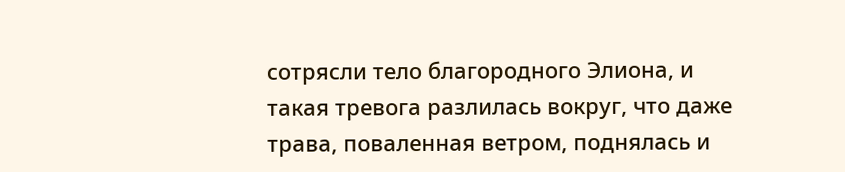сотрясли тело благородного Элиона, и такая тревога разлилась вокруг, что даже трава, поваленная ветром, поднялась и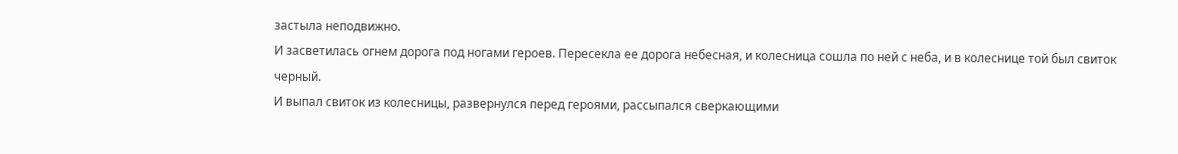застыла неподвижно.
И засветилась огнем дорога под ногами героев. Пересекла ее дорога небесная, и колесница сошла по ней с неба, и в колеснице той был свиток черный.
И выпал свиток из колесницы, развернулся перед героями, рассыпался сверкающими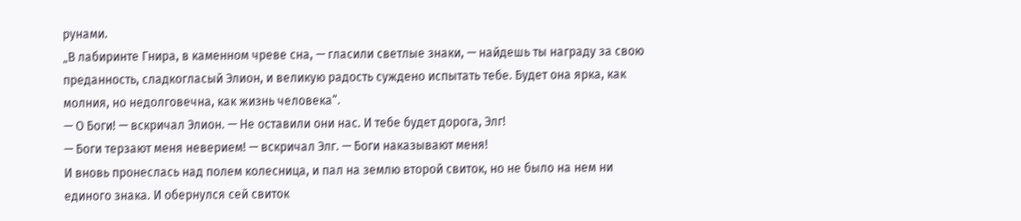рунами.
„В лабиринте Гнира, в каменном чреве сна, — гласили светлые знаки, — найдешь ты награду за свою преданность, сладкогласый Элион, и великую радость суждено испытать тебе. Будет она ярка, как молния, но недолговечна, как жизнь человека“.
— О Боги! — вскричал Элион. — Не оставили они нас. И тебе будет дорога, Элг!
— Боги терзают меня неверием! — вскричал Элг. — Боги наказывают меня!
И вновь пронеслась над полем колесница, и пал на землю второй свиток, но не было на нем ни единого знака. И обернулся сей свиток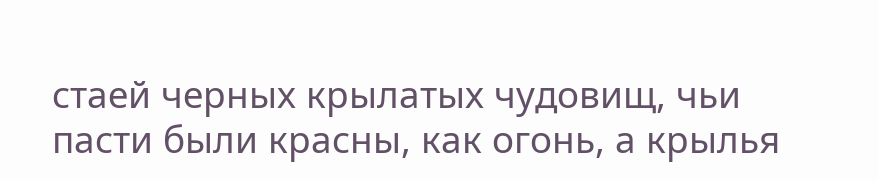стаей черных крылатых чудовищ, чьи пасти были красны, как огонь, а крылья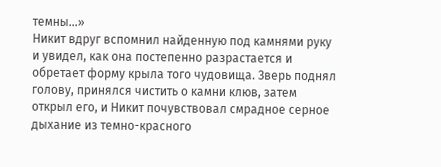темны…»
Никит вдруг вспомнил найденную под камнями руку и увидел, как она постепенно разрастается и обретает форму крыла того чудовища. Зверь поднял голову, принялся чистить о камни клюв, затем открыл его, и Никит почувствовал смрадное серное дыхание из темно-красного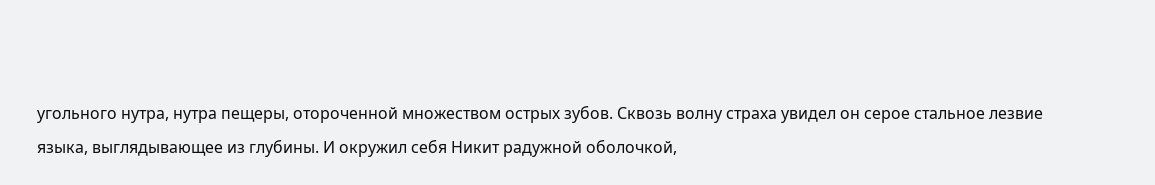угольного нутра, нутра пещеры, отороченной множеством острых зубов. Сквозь волну страха увидел он серое стальное лезвие языка, выглядывающее из глубины. И окружил себя Никит радужной оболочкой,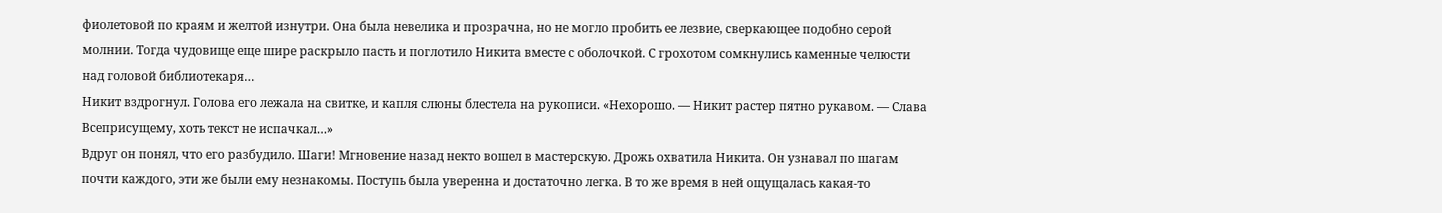фиолетовой по краям и желтой изнутри. Она была невелика и прозрачна, но не могло пробить ее лезвие, сверкающее подобно серой молнии. Тогда чудовище еще шире раскрыло пасть и поглотило Никита вместе с оболочкой. С грохотом сомкнулись каменные челюсти над головой библиотекаря…
Никит вздрогнул. Голова его лежала на свитке, и капля слюны блестела на рукописи. «Нехорошо. — Никит растер пятно рукавом. — Слава Всеприсущему, хоть текст не испачкал…»
Вдруг он понял, что его разбудило. Шаги! Мгновение назад некто вошел в мастерскую. Дрожь охватила Никита. Он узнавал по шагам почти каждого, эти же были ему незнакомы. Поступь была уверенна и достаточно легка. В то же время в ней ощущалась какая-то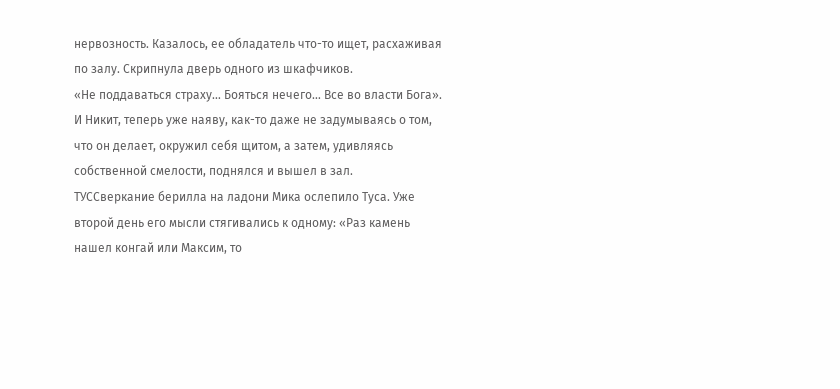нервозность. Казалось, ее обладатель что-то ищет, расхаживая по залу. Скрипнула дверь одного из шкафчиков.
«Не поддаваться страху… Бояться нечего… Все во власти Бога». И Никит, теперь уже наяву, как-то даже не задумываясь о том, что он делает, окружил себя щитом, а затем, удивляясь собственной смелости, поднялся и вышел в зал.
ТУССверкание берилла на ладони Мика ослепило Туса. Уже второй день его мысли стягивались к одному: «Раз камень нашел конгай или Максим, то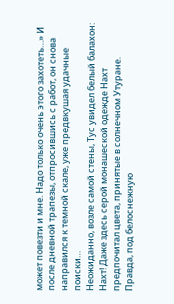может повезти и мне. Надо только очень этого захотеть…» И после дневной трапезы, отпросившись с работ, он снова направился к темной скале, уже предвкушая удачные поиски…
Неожиданно, возле самой стены, Тус увидел белый балахон: Нахт! Даже здесь серой монашеской одежде Нахт предпочитал цвета, принятые в солнечном Утуране. Правда, под белоснежную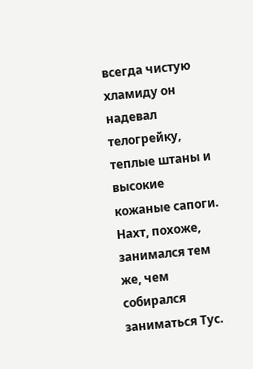всегда чистую хламиду он надевал телогрейку, теплые штаны и высокие кожаные сапоги.
Нахт, похоже, занимался тем же, чем собирался заниматься Тус.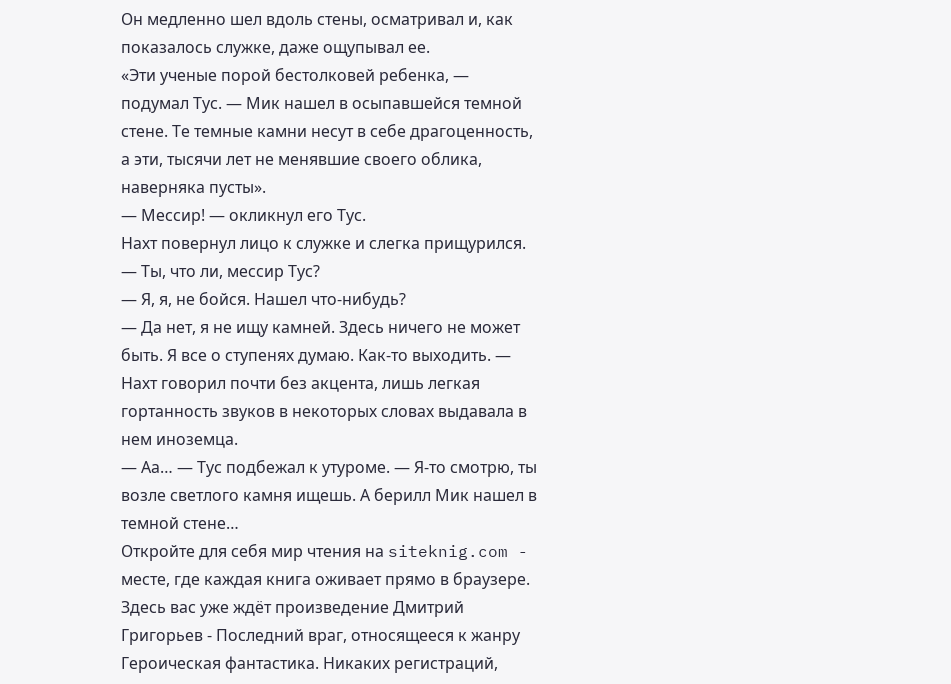Он медленно шел вдоль стены, осматривал и, как показалось служке, даже ощупывал ее.
«Эти ученые порой бестолковей ребенка, — подумал Тус. — Мик нашел в осыпавшейся темной стене. Те темные камни несут в себе драгоценность, а эти, тысячи лет не менявшие своего облика, наверняка пусты».
— Мессир! — окликнул его Тус.
Нахт повернул лицо к служке и слегка прищурился.
— Ты, что ли, мессир Тус?
— Я, я, не бойся. Нашел что-нибудь?
— Да нет, я не ищу камней. Здесь ничего не может быть. Я все о ступенях думаю. Как-то выходить. — Нахт говорил почти без акцента, лишь легкая гортанность звуков в некоторых словах выдавала в нем иноземца.
— Аа… — Тус подбежал к утуроме. — Я-то смотрю, ты возле светлого камня ищешь. А берилл Мик нашел в темной стене…
Откройте для себя мир чтения на siteknig.com - месте, где каждая книга оживает прямо в браузере. Здесь вас уже ждёт произведение Дмитрий Григорьев - Последний враг, относящееся к жанру Героическая фантастика. Никаких регистраций,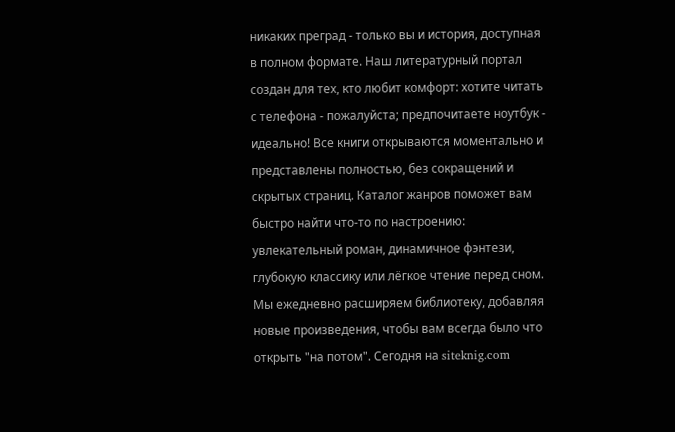никаких преград - только вы и история, доступная в полном формате. Наш литературный портал создан для тех, кто любит комфорт: хотите читать с телефона - пожалуйста; предпочитаете ноутбук - идеально! Все книги открываются моментально и представлены полностью, без сокращений и скрытых страниц. Каталог жанров поможет вам быстро найти что-то по настроению: увлекательный роман, динамичное фэнтези, глубокую классику или лёгкое чтение перед сном. Мы ежедневно расширяем библиотеку, добавляя новые произведения, чтобы вам всегда было что открыть "на потом". Сегодня на siteknig.com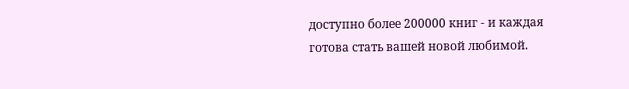доступно более 200000 книг - и каждая готова стать вашей новой любимой.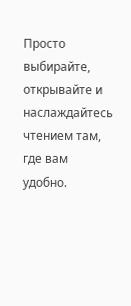Просто выбирайте, открывайте и наслаждайтесь чтением там, где вам удобно.